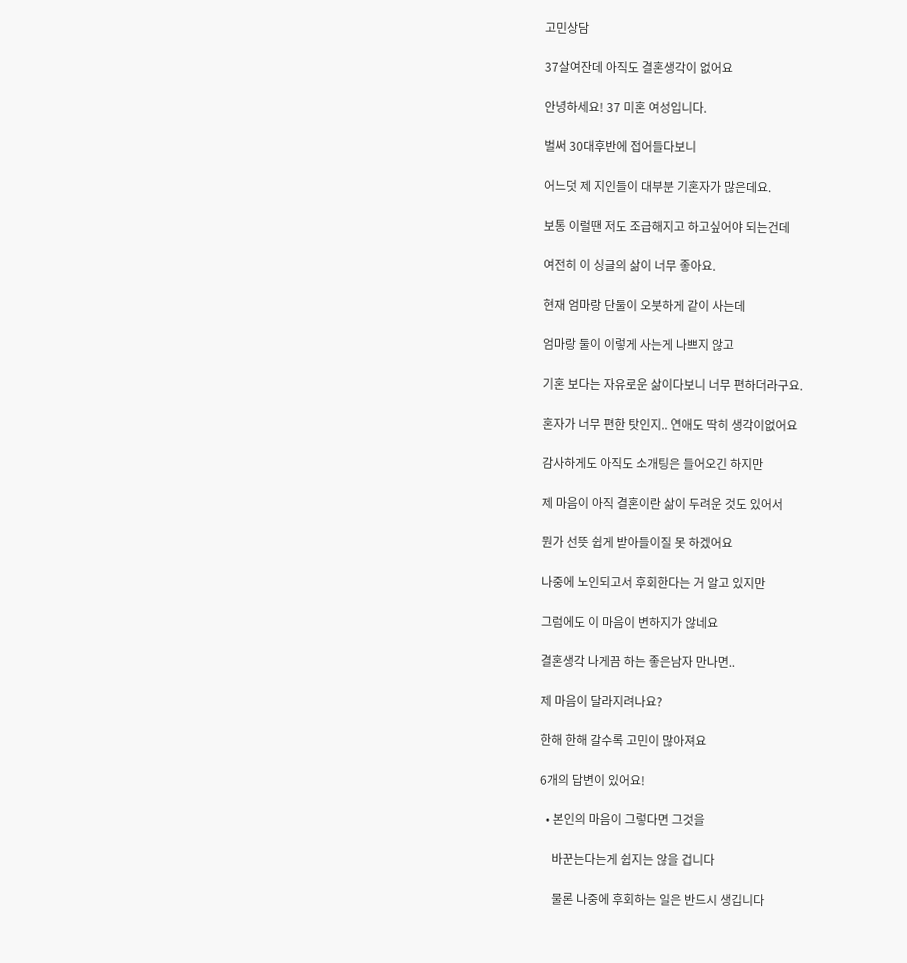고민상담

37살여잔데 아직도 결혼생각이 없어요

안녕하세요! 37 미혼 여성입니다.

벌써 30대후반에 접어들다보니

어느덧 제 지인들이 대부분 기혼자가 많은데요.

보통 이럴땐 저도 조급해지고 하고싶어야 되는건데

여전히 이 싱글의 삶이 너무 좋아요.

현재 엄마랑 단둘이 오붓하게 같이 사는데

엄마랑 둘이 이렇게 사는게 나쁘지 않고

기혼 보다는 자유로운 삶이다보니 너무 편하더라구요.

혼자가 너무 편한 탓인지.. 연애도 딱히 생각이없어요

감사하게도 아직도 소개팅은 들어오긴 하지만

제 마음이 아직 결혼이란 삶이 두려운 것도 있어서

뭔가 선뜻 쉽게 받아들이질 못 하겠어요

나중에 노인되고서 후회한다는 거 알고 있지만

그럼에도 이 마음이 변하지가 않네요

결혼생각 나게끔 하는 좋은남자 만나면..

제 마음이 달라지려나요?

한해 한해 갈수록 고민이 많아져요

6개의 답변이 있어요!

  • 본인의 마음이 그렇다면 그것을

    바꾼는다는게 쉽지는 않을 겁니다

    물론 나중에 후회하는 일은 반드시 생깁니다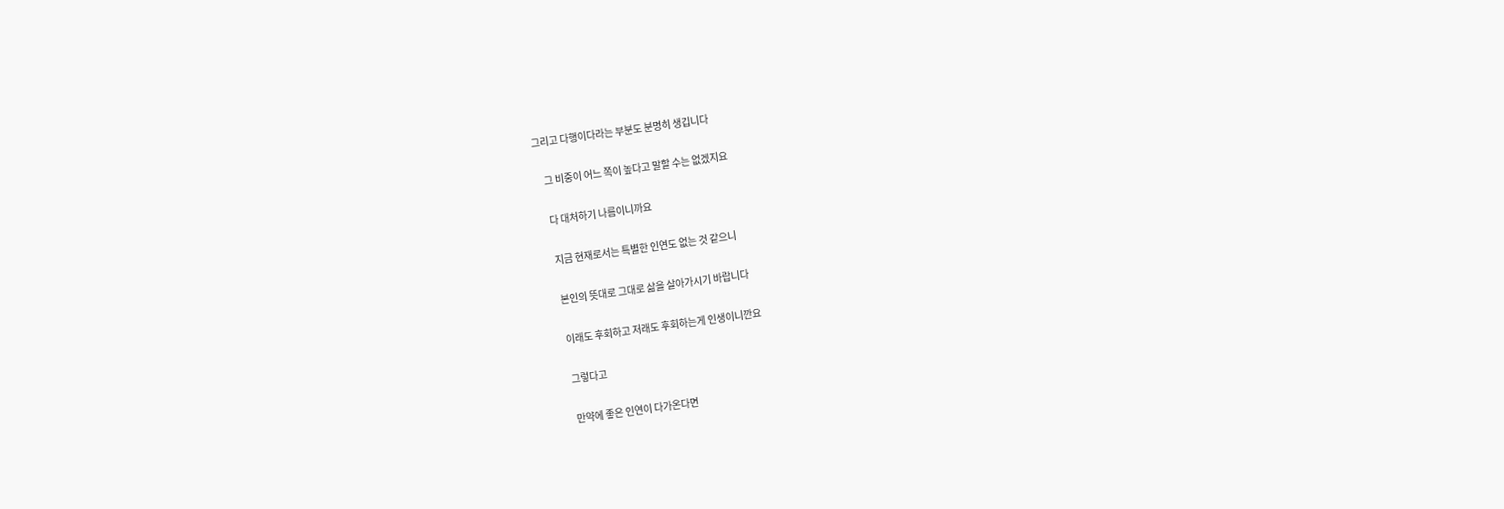그리고 다행이다라는 부분도 분명히 생깁니다

    그 비중이 어느 쪽이 높다고 말할 수는 없겠지요

    다 대처하기 나름이니까요

    지금 현재로서는 특별한 인연도 없는 것 같으니

    본인의 뜻대로 그대로 삶을 살아가시기 바랍니다

    이래도 후회하고 저래도 후회하는게 인생이니깐요

    그렇다고

    만약에 좋은 인연이 다가온다면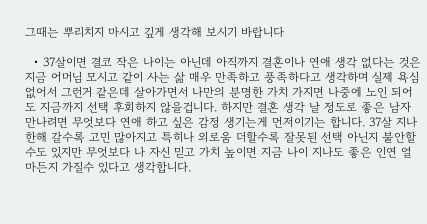그때는 뿌리치지 마시고 깊게 생각해 보시기 바랍니다

  • 37살이면 결코 작은 나이는 아닌데 아직까지 결혼이나 연애 생각 없다는 것은 지금 어머님 모시고 같이 사는 삶 매우 만족하고 풍족하다고 생각하며 실제 욕심 없어서 그런거 같은데 살아가면서 나만의 분명한 가치 가지면 나중에 노인 되어도 지금까지 선택 후회하지 않을겁니다. 하지만 결혼 생각 날 정도로 좋은 남자 만나려면 무엇보다 연애 하고 싶은 감정 생기는게 먼저이기는 합니다. 37살 지나 한해 갈수록 고민 많아지고 특히나 외로움 더할수록 잘못된 선택 아닌지 불안할수도 있지만 무엇보다 나 자신 믿고 가치 높이면 지금 나이 지나도 좋은 인연 얼마든지 가질수 있다고 생각합니다.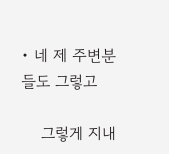• 네 제 주변분들도 그렇고

    그렇게 지내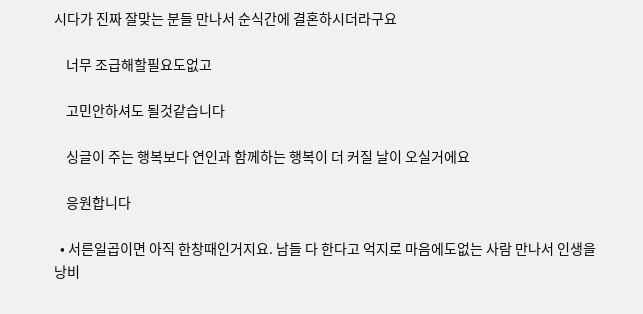시다가 진짜 잘맞는 분들 만나서 순식간에 결혼하시더라구요

    너무 조급해할필요도없고

    고민안하셔도 될것같습니다

    싱글이 주는 행복보다 연인과 함께하는 행복이 더 커질 날이 오실거에요

    응원합니다

  • 서른일곱이면 아직 한창때인거지요. 남들 다 한다고 억지로 마음에도없는 사람 만나서 인생을 낭비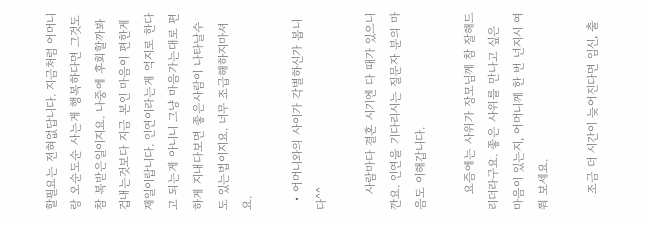할필요는 전혀없답니다. 지금처럼 어머니랑 오순도순 사는게 행복하다면 그것도 참 복받은일이지요. 나중에 후회할까봐 겁내는것보다 지금 본인 마음이 편한게 제일이랍니다. 인연이라는게 억지로 한다고 되는게 아니니 그냥 마음가는대로 편하게 지내다보면 좋은사람이 나타날수도 있는법이지요. 너무 조급해하지마셔요.

  • 어머니와의 사이가 각별하신가 봅니다^^

    사람마다 결혼 시기엔 다 때가 있으니깐요. 인연을 기다리시는 질문자 분의 마음도 이해갑니다.

    요즘에는 사위가 장모님께 참 잘해드리더라구요. 좋은 사위를 만나고 싶은 마음이 있는지, 어머니께 한 번 넌지시 여쭤 보세요.

    조금 더 시간이 늦어진다면 임신, 출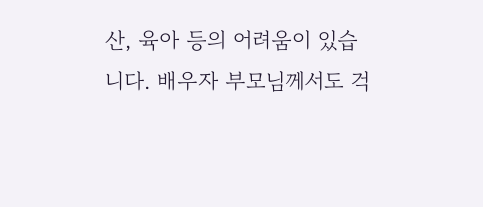산, 육아 등의 어려움이 있습니다. 배우자 부모님께서도 걱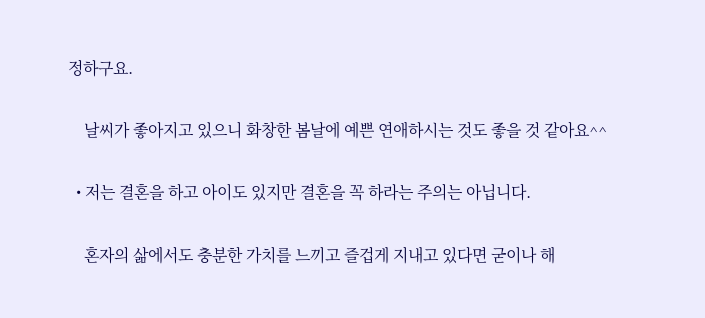정하구요.

    날씨가 좋아지고 있으니 화창한 봄날에 예쁜 연애하시는 것도 좋을 것 같아요^^

  • 저는 결혼을 하고 아이도 있지만 결혼을 꼭 하라는 주의는 아닙니다.

    혼자의 삶에서도 충분한 가치를 느끼고 즐겁게 지내고 있다면 굳이나 해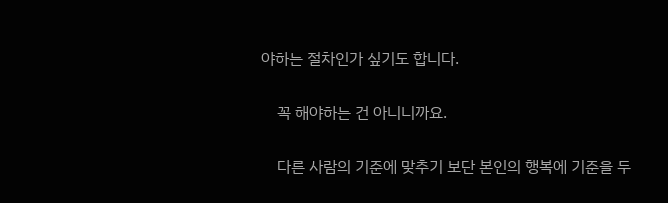야하는 절차인가 싶기도 합니다.

    꼭 해야하는 건 아니니까요.

    다른 사람의 기준에 맞추기 보단 본인의 행복에 기준을 두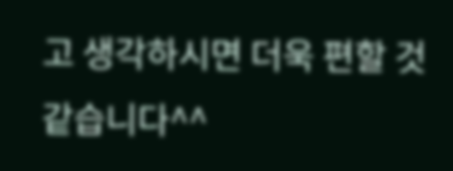고 생각하시면 더욱 편할 것 같습니다^^